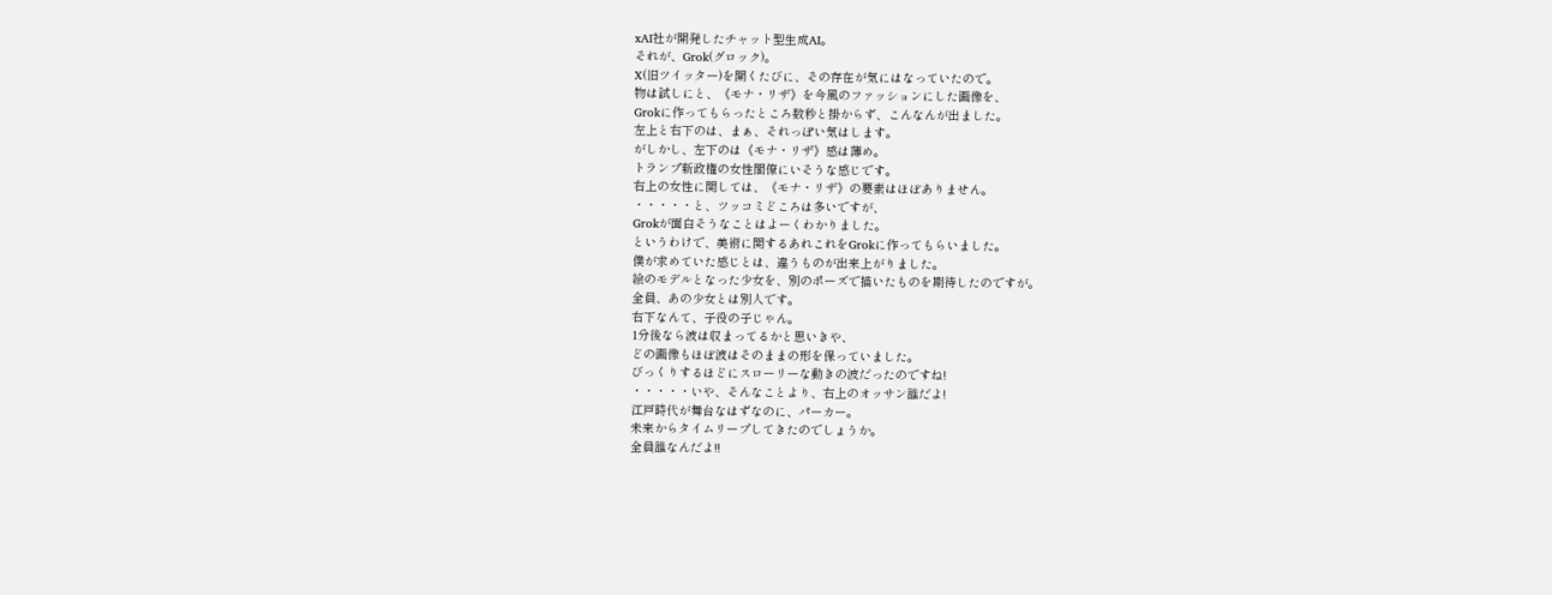xAI社が開発したチャット型生成AI。
それが、Grok(グロック)。
X(旧ツイッター)を開くたびに、その存在が気にはなっていたので。
物は試しにと、《モナ・リザ》を今風のファッションにした画像を、
Grokに作ってもらったところ数秒と掛からず、こんなんが出ました。
左上と右下のは、まぁ、それっぽい気はします。
がしかし、左下のは《モナ・リザ》感は薄め。
トランプ新政権の女性閣僚にいそうな感じです。
右上の女性に関しては、《モナ・リザ》の要素はほぼありません。
・・・・・と、ツッコミどころは多いですが、
Grokが面白そうなことはよーくわかりました。
というわけで、美術に関するあれこれをGrokに作ってもらいました。
僕が求めていた感じとは、違うものが出来上がりました。
絵のモデルとなった少女を、別のポーズで描いたものを期待したのですが。
全員、あの少女とは別人です。
右下なんて、子役の子じゃん。
1分後なら波は収まってるかと思いきや、
どの画像もほぼ波はそのままの形を保っていました。
びっくりするほどにスローリーな動きの波だったのですね!
・・・・・いや、そんなことより、右上のオッサン誰だよ!
江戸時代が舞台なはずなのに、パーカー。
未来からタイムリープしてきたのでしょうか。
全員誰なんだよ!!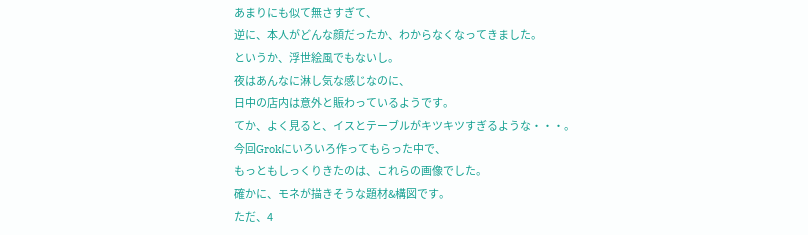あまりにも似て無さすぎて、
逆に、本人がどんな顔だったか、わからなくなってきました。
というか、浮世絵風でもないし。
夜はあんなに淋し気な感じなのに、
日中の店内は意外と賑わっているようです。
てか、よく見ると、イスとテーブルがキツキツすぎるような・・・。
今回Grokにいろいろ作ってもらった中で、
もっともしっくりきたのは、これらの画像でした。
確かに、モネが描きそうな題材&構図です。
ただ、4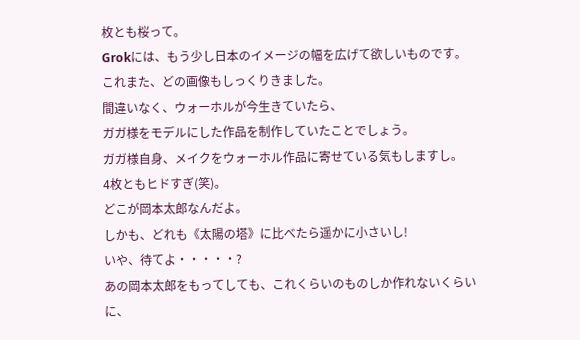枚とも桜って。
Grokには、もう少し日本のイメージの幅を広げて欲しいものです。
これまた、どの画像もしっくりきました。
間違いなく、ウォーホルが今生きていたら、
ガガ様をモデルにした作品を制作していたことでしょう。
ガガ様自身、メイクをウォーホル作品に寄せている気もしますし。
4枚ともヒドすぎ(笑)。
どこが岡本太郎なんだよ。
しかも、どれも《太陽の塔》に比べたら遥かに小さいし!
いや、待てよ・・・・・?
あの岡本太郎をもってしても、これくらいのものしか作れないくらいに、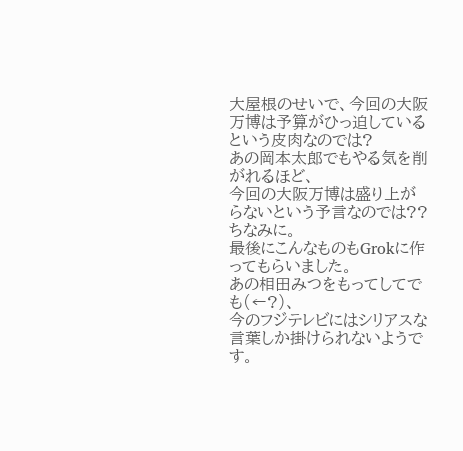大屋根のせいで、今回の大阪万博は予算がひっ迫しているという皮肉なのでは?
あの岡本太郎でもやる気を削がれるほど、
今回の大阪万博は盛り上がらないという予言なのでは??
ちなみに。
最後にこんなものもGrokに作ってもらいました。
あの相田みつをもってしてでも(←?)、
今のフジテレビにはシリアスな言葉しか掛けられないようです。